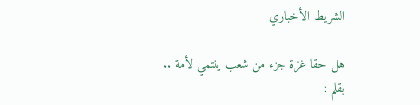الشريط الأخباري

هل حقا غزة جزء من شعب ينتمي لأمة .. بقلم :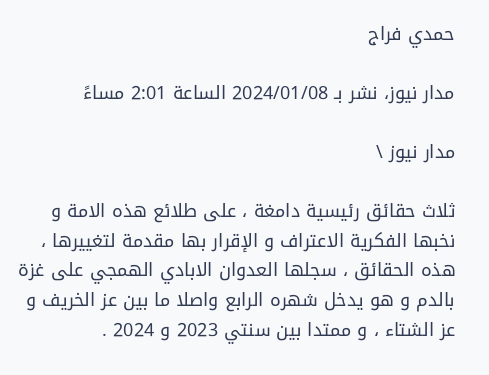حمدي فراج

مدار نيوز، نشر بـ 2024/01/08 الساعة 2:01 مساءً

مدار نيوز \

ثلاث حقائق رئيسية دامغة ، على طلائع هذه الامة و نخبها الفكرية الاعتراف و الإقرار بها مقدمة لتغييرها ، هذه الحقائق ، سجلها العدوان الابادي الهمجي على غزة بالدم و هو يدخل شهره الرابع واصلا ما بين عز الخريف و عز الشتاء ، و ممتدا بين سنتي 2023 و 2024 .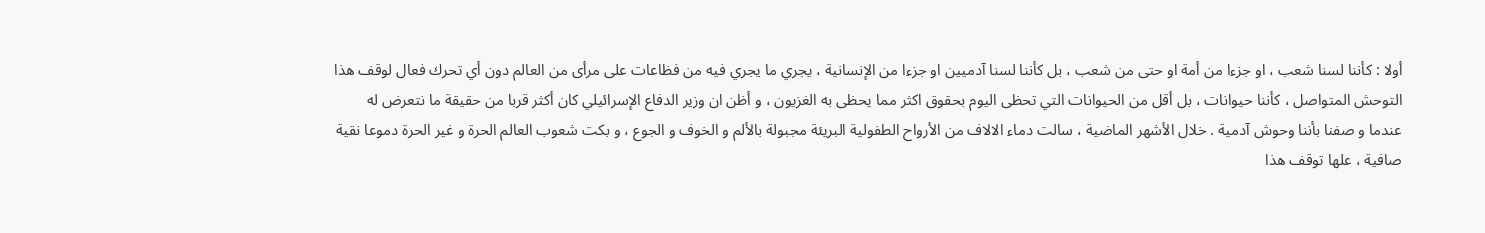أولا : كأننا لسنا شعب ، او جزءا من أمة او حتى من شعب ، بل كأننا لسنا آدميين او جزءا من الإنسانية ، يجري ما يجري فيه من فظاعات على مرأى من العالم دون أي تحرك فعال لوقف هذا التوحش المتواصل ، كأننا حيوانات ، بل أقل من الحيوانات التي تحظى اليوم بحقوق اكثر مما يحظى به الغزيون ، و أظن ان وزير الدفاع الإسرائيلي كان أكثر قربا من حقيقة ما نتعرض له عندما و صفنا بأننا وحوش آدمية . خلال الأشهر الماضية ، سالت دماء الالاف من الأرواح الطفولية البريئة مجبولة بالألم و الخوف و الجوع ، و بكت شعوب العالم الحرة و غير الحرة دموعا نقية صافية ، علها توقف هذا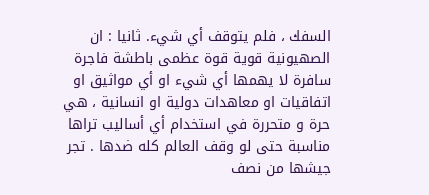السفك ، فلم يتوقف أي شيء. ثانيا : ان الصهيونية قوية قوة عظمى باطشة فاجرة سافرة لا يهمها أي شيء او أي مواثيق او اتفاقيات او معاهدات دولية او انسانية ، هي حرة و متحررة في استخدام أي أساليب تراها مناسبة حتى لو وقف العالم كله ضدها . تجر جيشها من نصف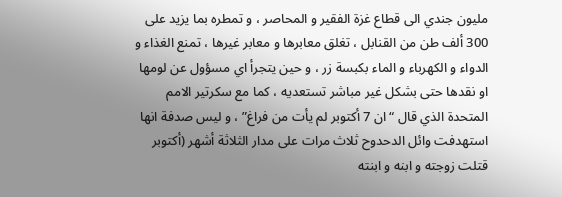مليون جندي الى قطاع غزة الفقير و المحاصر ، و تمطره بما يزيد على 300 ألف طن من القنابل ، تغلق معابرها و معابر غيرها ، تمنع الغذاء و الدواء و الكهرباء و الماء بكبسة زر ، و حين يتجرأ اي مسؤول عن لومها او نقدها حتى بشكل غير مباشر تستعديه ، كما مع سكرتير الامم المتحدة الذي قال “ان 7 أكتوبر لم يأت من فراغ” ، و ليس صدفة انها استهدفت وائل الدحدوح ثلاث مرات على مدار الثلاثة أشهر (أكتوبر قتلت زوجته و ابنه و ابنته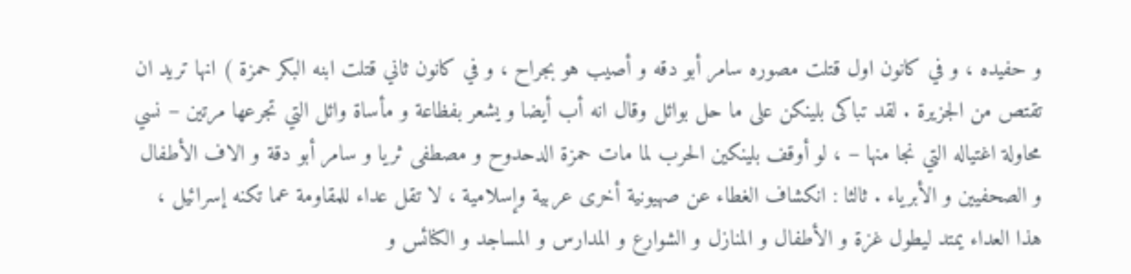و حفيده ، و في كانون اول قتلت مصوره سامر أبو دقه و أصيب هو بجراح ، و في كانون ثاني قتلت ابنه البكر حمزة ) انها تريد ان تقتص من الجزيرة . لقد تباكى بلينكن على ما حل بوائل وقال انه أب أيضا و يشعر بفظاعة و مأساة وائل التي تجرعها مرتين – نسي محاولة اغتياله التي نجا منها – ، لو أوقف بلينكين الحرب لما مات حمزة الدحدوح و مصطفى ثريا و سامر أبو دقة و الاف الأطفال و الصحفيين و الأبرياء . ثالثا : انكشاف الغطاء عن صهيونية أخرى عربية وإسلامية ، لا تقل عداء للمقاومة عما تكنه إسرائيل ، هذا العداء يمتد ليطول غزة و الأطفال و المنازل و الشوارع و المدارس و المساجد و الكنائس و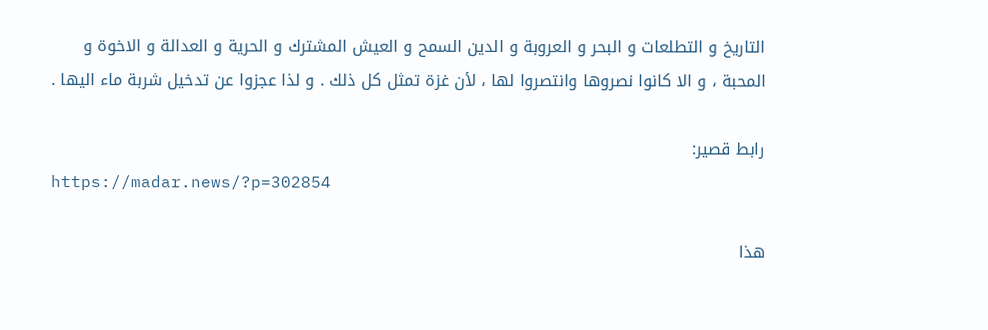التاريخ و التطلعات و البحر و العروبة و الدين السمح و العيش المشترك و الحرية و العدالة و الاخوة و المحبة ، و الا كانوا نصروها وانتصروا لها ، لأن غزة تمثل كل ذلك . و لذا عجزوا عن تدخيل شربة ماء اليها .

رابط قصير:
https://madar.news/?p=302854

هذا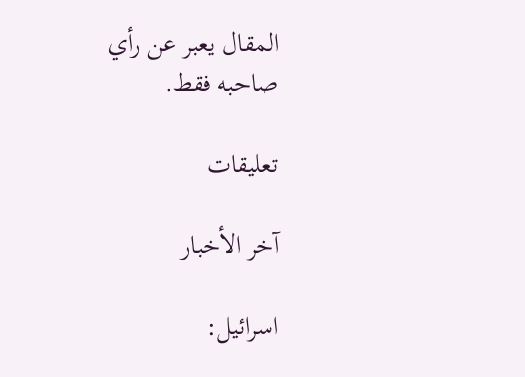المقال يعبر عن رأي صاحبه فقط.

تعليقات

آخر الأخبار

اسرائيل: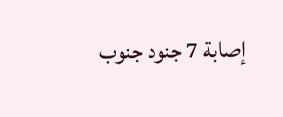إصابة 7 جنود جنوب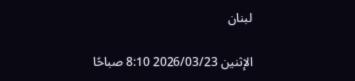لبنان

الإثنين 2026/03/23 8:10 صباحًا